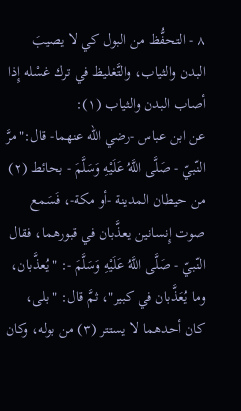٨ - التحفُّظ من البول كي لا يصيبَ البدن والثياب، والتَّغليظ في ترك غسْله إِذا أصاب البدن والثياب (١):
عن ابن عباس -رضي الله عنهما- قال:"مرَّ النّبيّ - صَلَّى اللَّهُ عَلَيْهِ وَسَلَّمَ - بحائط (٢) من حيطان المدينة -أو مكة-، فَسَمع صوت إِنسانين يعذَّبان في قبورهما، فقال النّبيّ - صَلَّى اللَّهُ عَلَيْهِ وَسَلَّمَ -: "يُعذَّبان، وما يُعَذَّبان في كبير"، ثمَّ قال: "بلى، كان أحدهما لا يستتر (٣) من بوله، وكان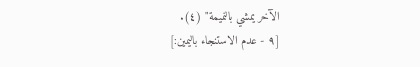الآخر يمشي بالنميمة" (٤).
[٩ - عدم الاستنجاء باليمين:]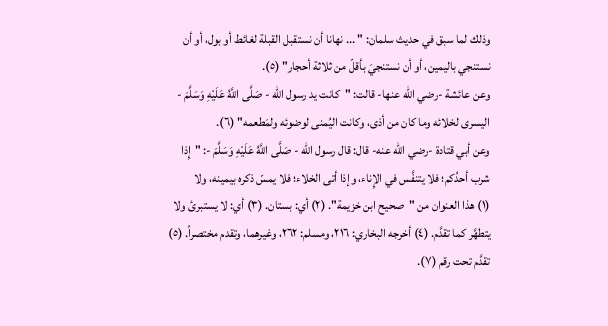وذلك لما سبق في حديث سلمان: " ... نهانا أن نستقبل القبلة لغائط أو بول، أو أن نستنجي باليمين، أو أن نستنجيَ بأقلّ من ثلاثة أحجار" (٥).
وعن عائشة -رضي الله عنها- قالت: "كانت يد رسول الله - صَلَّى اللَّهُ عَلَيْهِ وَسَلَّمَ - اليسرى لخلائه وما كان من أذى، وكانت اليُمنى لوضوئه ولمَطعمه" (٦).
وعن أبي قتادة -رضي الله عنه- قال: قال رسول الله - صَلَّى اللَّهُ عَلَيْهِ وَسَلَّمَ -: "إِذا شرب أحدُكم؛ فلا يتنفَّس في الإِناء، وإذا أتى الخلاء؛ فلا يمسّ ذكره بيمينه، ولا
(١) هذا العنوان من "صحيح ابن خزيمة". (٢) أي: بستان. (٣) أي: لا يستبرئ ولا يتطهَّر كما تقدَّم. (٤) أخرجه البخاري: ٢١٦، ومسلم: ٢٦٢، وغيرهما، وتقدم مختصراً. (٥) تقدَّم تحت رقم (٧).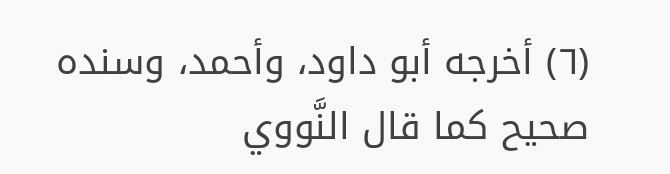(٦) أخرجه أبو داود، وأحمد، وسنده صحيح كما قال النَّووي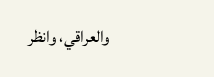والعراقي، وانظر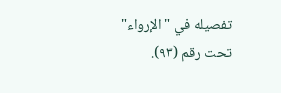تفصيله في "الإرواء" تحت رقم (٩٣).